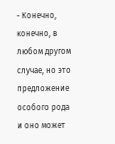- Конечно, конечно, в любом другом случае, но это предложение особого рода и оно может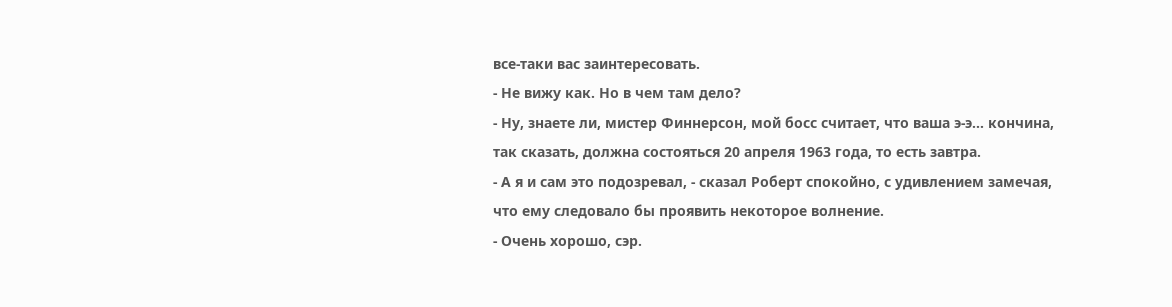все-таки вас заинтересовать.
- Не вижу как. Но в чем там дело?
- Ну, знаете ли, мистер Финнерсон, мой босс считает, что ваша э-э... кончина, так сказать, должна состояться 20 апреля 1963 года, то есть завтра.
- А я и сам это подозревал, - сказал Роберт спокойно, с удивлением замечая, что ему следовало бы проявить некоторое волнение.
- Очень хорошо, сэр.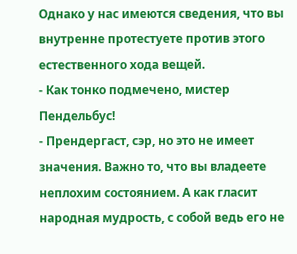Однако у нас имеются сведения, что вы внутренне протестуете против этого естественного хода вещей.
- Как тонко подмечено, мистер Пендельбус!
- Прендергаст, сэр, но это не имеет значения. Важно то, что вы владеете неплохим состоянием. А как гласит народная мудрость, с собой ведь его не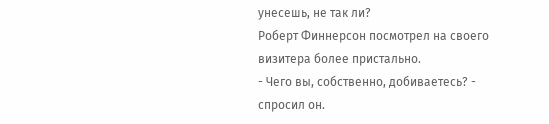унесешь, не так ли?
Роберт Финнерсон посмотрел на своего визитера более пристально.
- Чего вы, собственно, добиваетесь? - спросил он.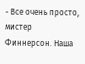- Все очень просто, мистер Финнерсон. Наша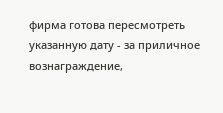фирма готова пересмотреть указанную дату - за приличное вознаграждение,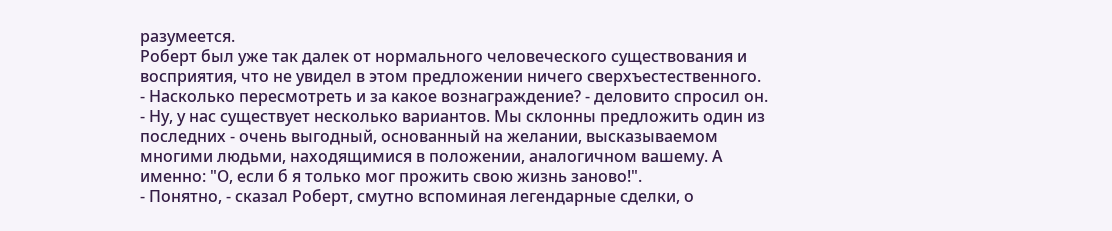разумеется.
Роберт был уже так далек от нормального человеческого существования и восприятия, что не увидел в этом предложении ничего сверхъестественного.
- Насколько пересмотреть и за какое вознаграждение? - деловито спросил он.
- Ну, у нас существует несколько вариантов. Мы склонны предложить один из последних - очень выгодный, основанный на желании, высказываемом многими людьми, находящимися в положении, аналогичном вашему. А именно: "О, если б я только мог прожить свою жизнь заново!".
- Понятно, - сказал Роберт, смутно вспоминая легендарные сделки, о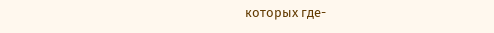которых где-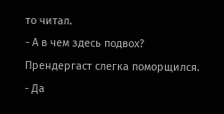то читал.
- А в чем здесь подвох?
Прендергаст слегка поморщился.
- Да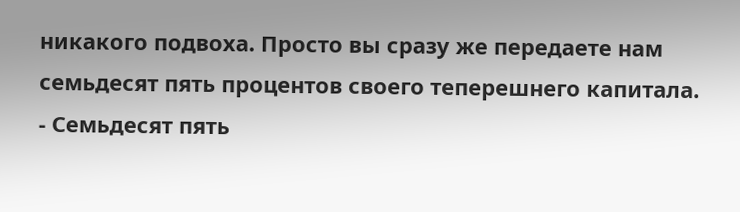никакого подвоха. Просто вы сразу же передаете нам семьдесят пять процентов своего теперешнего капитала.
- Семьдесят пять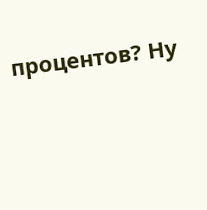процентов? Ну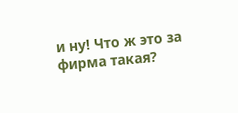и ну! Что ж это за фирма такая?